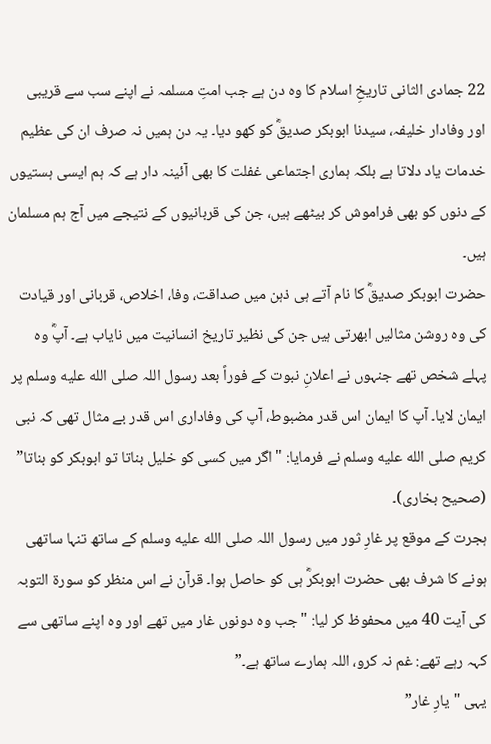22 جمادی الثانی تاریخِ اسلام کا وہ دن ہے جب امتِ مسلمہ نے اپنے سب سے قریبی اور وفادار خلیفہ، سیدنا ابوبکر صدیقؓ کو کھو دیا۔ یہ دن ہمیں نہ صرف ان کی عظیم خدمات یاد دلاتا ہے بلکہ ہماری اجتماعی غفلت کا بھی آئینہ دار ہے کہ ہم ایسی ہستیوں کے دنوں کو بھی فراموش کر بیٹھے ہیں، جن کی قربانیوں کے نتیجے میں آج ہم مسلمان ہیں۔
حضرت ابوبکر صدیقؓ کا نام آتے ہی ذہن میں صداقت، وفا، اخلاص، قربانی اور قیادت کی وہ روشن مثالیں ابھرتی ہیں جن کی نظیر تاریخ انسانیت میں نایاب ہے۔ آپؓ وہ پہلے شخص تھے جنہوں نے اعلانِ نبوت کے فوراً بعد رسول اللہ صلى الله عليه وسلم پر ایمان لایا۔ آپ کا ایمان اس قدر مضبوط، آپ کی وفاداری اس قدر بے مثال تھی کہ نبی کریم صلى الله عليه وسلم نے فرمایا: "اگر میں کسی کو خلیل بناتا تو ابوبکر کو بناتا” (صحیح بخاری)۔
ہجرت کے موقع پر غارِ ثور میں رسول اللہ صلى الله عليه وسلم کے ساتھ تنہا ساتھی ہونے کا شرف بھی حضرت ابوبکرؓ ہی کو حاصل ہوا۔ قرآن نے اس منظر کو سورۃ التوبہ کی آیت 40 میں محفوظ کر لیا: "جب وہ دونوں غار میں تھے اور وہ اپنے ساتھی سے کہہ رہے تھے: غم نہ کرو، اللہ ہمارے ساتھ ہے۔”
یہی "یارِ غار”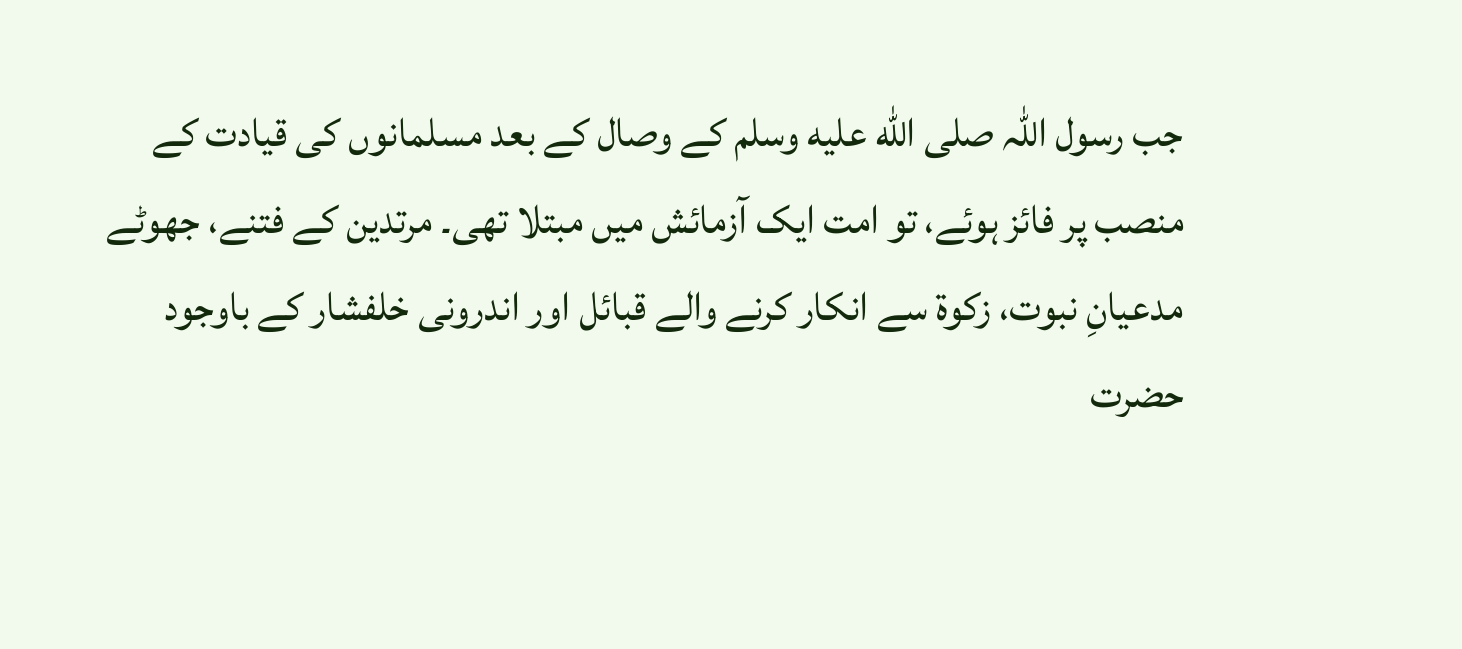جب رسول اللہ صلى الله عليه وسلم کے وصال کے بعد مسلمانوں کی قیادت کے منصب پر فائز ہوئے، تو امت ایک آزمائش میں مبتلا تھی۔ مرتدین کے فتنے، جھوٹے مدعیانِ نبوت، زکوة سے انکار کرنے والے قبائل اور اندرونی خلفشار کے باوجود حضرت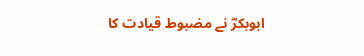ابوبکرؓ نے مضبوط قیادت کا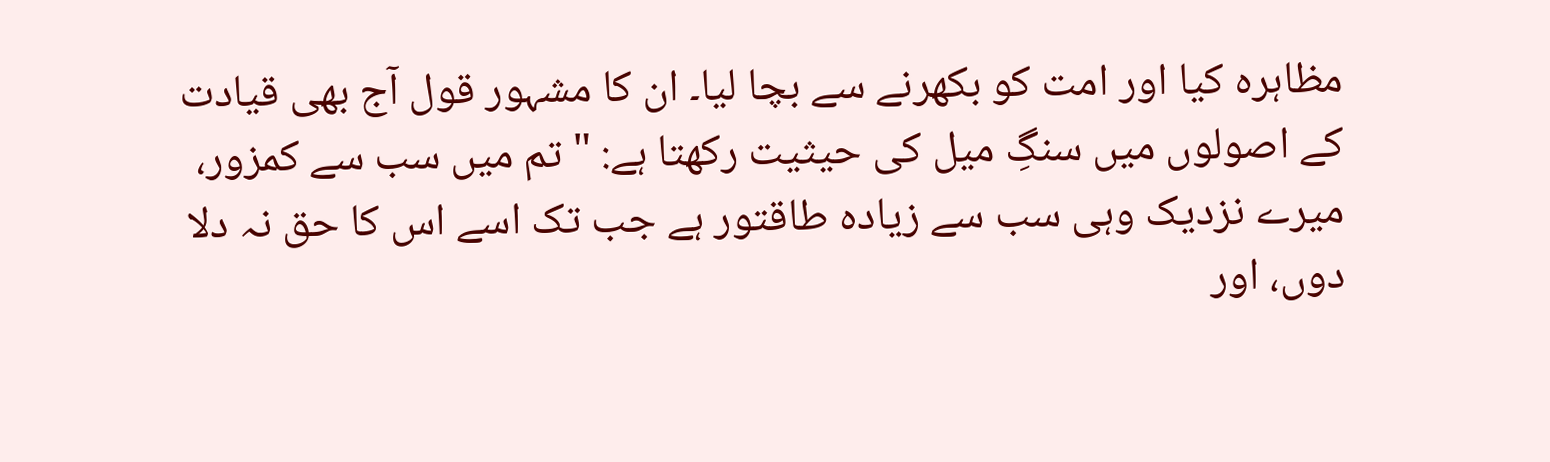مظاہرہ کیا اور امت کو بکھرنے سے بچا لیا۔ ان کا مشہور قول آج بھی قیادت کے اصولوں میں سنگِ میل کی حیثیت رکھتا ہے: "تم میں سب سے کمزور، میرے نزدیک وہی سب سے زیادہ طاقتور ہے جب تک اسے اس کا حق نہ دلا دوں، اور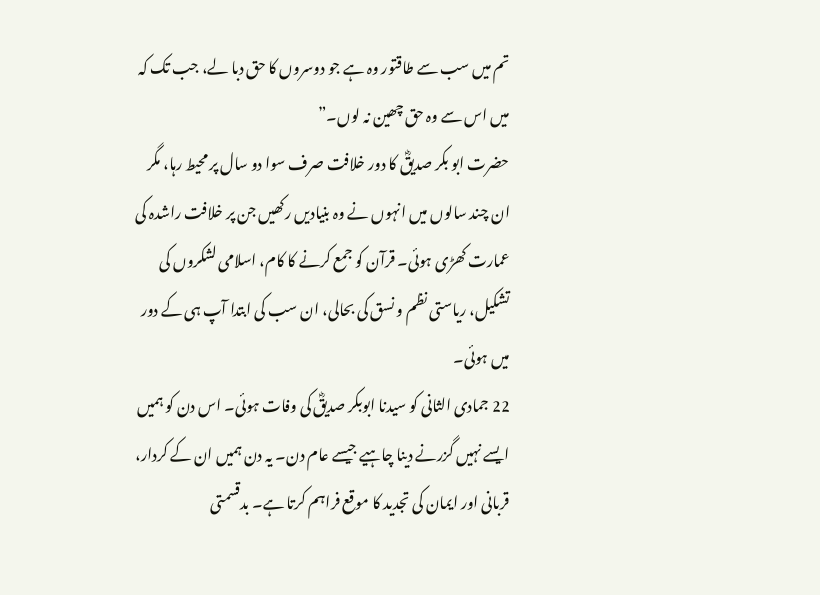تم میں سب سے طاقتور وہ ہے جو دوسروں کا حق دبا لے، جب تک کہ میں اس سے وہ حق چھین نہ لوں۔”
حضرت ابو بکر صدیقؓ کا دور خلافت صرف سوا دو سال پر محیط رہا، مگر ان چند سالوں میں انہوں نے وہ بنیادیں رکھیں جن پر خلافت راشدہ کی عمارت کھڑی ہوئی۔ قرآن کو جمع کرنے کا کام، اسلامی لشکروں کی تشکیل، ریاستی نظم و نسق کی بحالی، ان سب کی ابتدا آپ ہی کے دور میں ہوئی۔
22 جمادی الثانی کو سیدنا ابوبکر صدیقؓ کی وفات ہوئی۔ اس دن کو ہمیں ایسے نہیں گزرنے دینا چاہیے جیسے عام دن۔ یہ دن ہمیں ان کے کردار، قربانی اور ایمان کی تجدید کا موقع فراہم کرتا ہے۔ بدقسمتی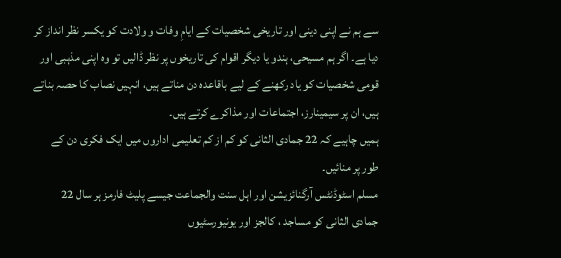سے ہم نے اپنی دینی اور تاریخی شخصیات کے ایامِ وفات و ولادت کو یکسر نظر انداز کر دیا ہے۔ اگر ہم مسیحی، ہندو یا دیگر اقوام کی تاریخوں پر نظر ڈالیں تو وہ اپنی مذہبی اور قومی شخصیات کو یاد رکھنے کے لیے باقاعدہ دن مناتے ہیں، انہیں نصاب کا حصہ بناتے ہیں، ان پر سیمینارز، اجتماعات اور مذاکرے کرتے ہیں۔
ہمیں چاہیے کہ 22 جمادی الثانی کو کم از کم تعلیمی اداروں میں ایک فکری دن کے طور پر منائیں۔
مسلم اسٹوڈنٹس آرگنائزیشن اور اہل سنت والجماعت جیسے پلیٹ فارمز ہر سال 22 جمادی الثانی کو مساجد ، کالجز اور یونیورسٹیوں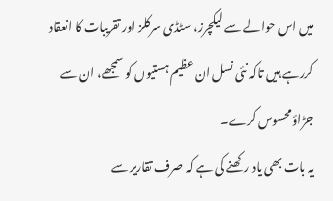میں اس حوالے سے لیکچرز، سٹڈی سرکلز اور تقریبات کا انعقاد کررہے ہیں تاکہ نئی نسل ان عظیم ہستیوں کو سمجھے، ان سے جڑاؤ محسوس کرے۔
یہ بات بھی یاد رکھنے کی ہے کہ صرف تقاریر سے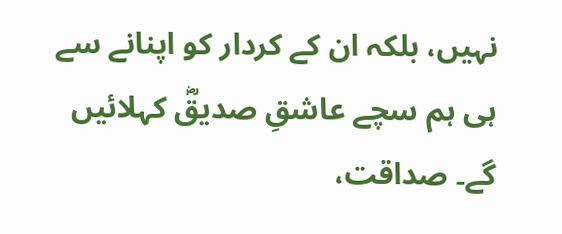نہیں، بلکہ ان کے کردار کو اپنانے سے ہی ہم سچے عاشقِ صدیقؓ کہلائیں گے۔ صداقت،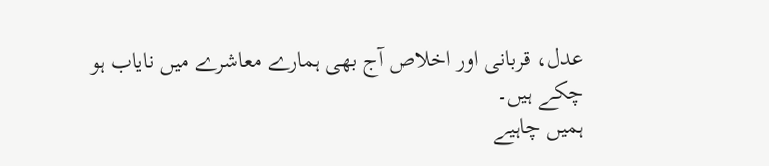عدل، قربانی اور اخلاص آج بھی ہمارے معاشرے میں نایاب ہو چکے ہیں۔
ہمیں چاہیے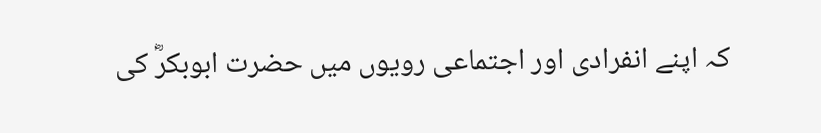کہ اپنے انفرادی اور اجتماعی رویوں میں حضرت ابوبکرؓ کی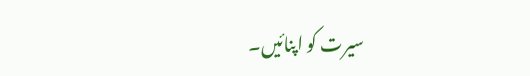سیرت کو اپنائیں۔